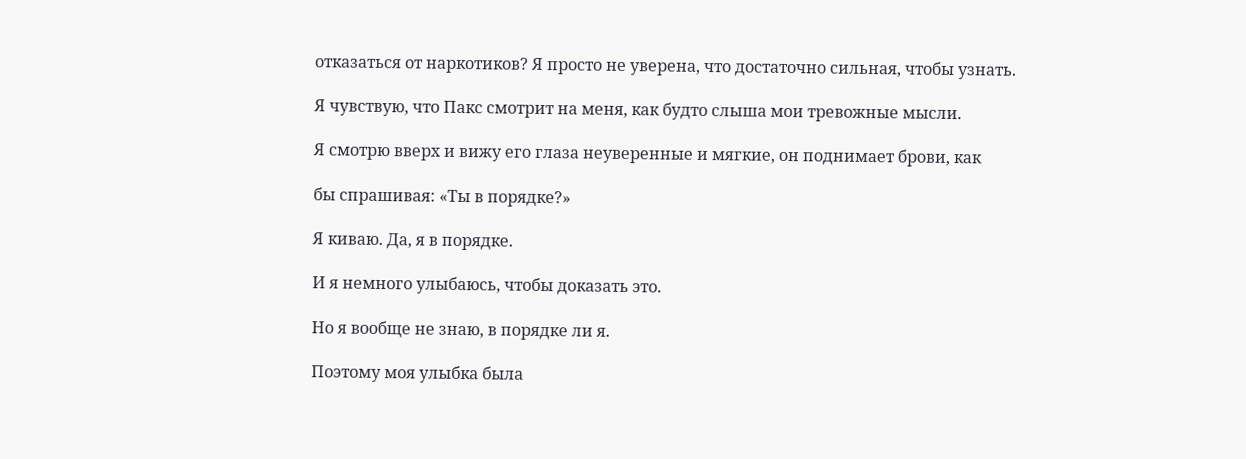отказаться от наркотиков? Я просто не уверена, что достаточно сильная, чтобы узнать.

Я чувствую, что Пакс смотрит на меня, как будто слыша мои тревожные мысли.

Я смотрю вверх и вижу его глаза неуверенные и мягкие, он поднимает брови, как

бы спрашивая: «Ты в порядке?»

Я киваю. Да, я в порядке.

И я немного улыбаюсь, чтобы доказать это.

Но я вообще не знаю, в порядке ли я.

Поэтому моя улыбка была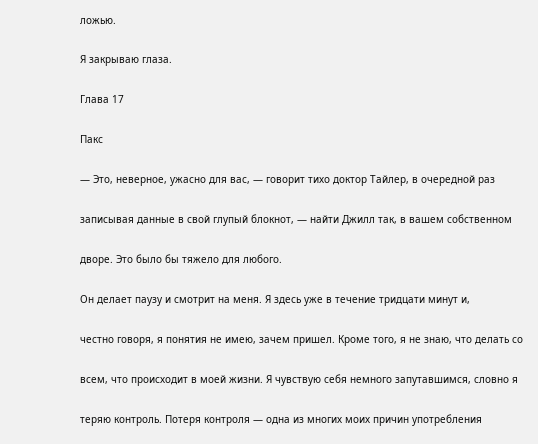ложью.

Я закрываю глаза.

Глава 17

Пакс

— Это, неверное, ужасно для вас, — говорит тихо доктор Тайлер, в очередной раз

записывая данные в свой глупый блокнот, — найти Джилл так, в вашем собственном

дворе. Это было бы тяжело для любого.

Он делает паузу и смотрит на меня. Я здесь уже в течение тридцати минут и,

честно говоря, я понятия не имею, зачем пришел. Кроме того, я не знаю, что делать со

всем, что происходит в моей жизни. Я чувствую себя немного запутавшимся, словно я

теряю контроль. Потеря контроля — одна из многих моих причин употребления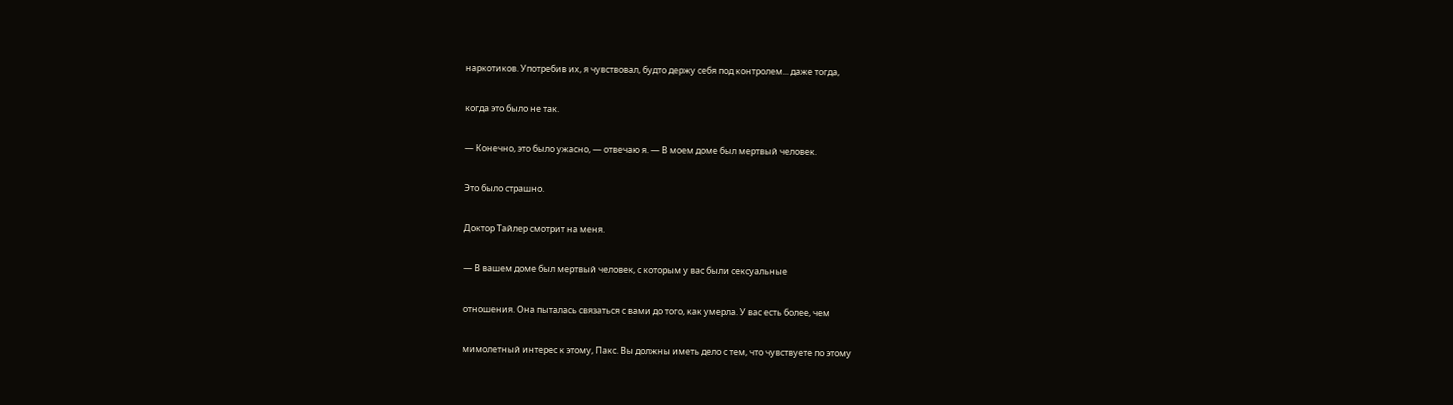наркотиков. Употребив их, я чувствовал, будто держу себя под контролем... даже тогда,

когда это было не так.

— Конечно, это было ужасно, — отвечаю я. — В моем доме был мертвый человек.

Это было страшно.

Доктор Тайлер смотрит на меня.

— В вашем доме был мертвый человек, с которым у вас были сексуальные

отношения. Она пыталась связаться с вами до того, как умерла. У вас есть более, чем

мимолетный интерес к этому, Пакс. Вы должны иметь дело с тем, что чувствуете по этому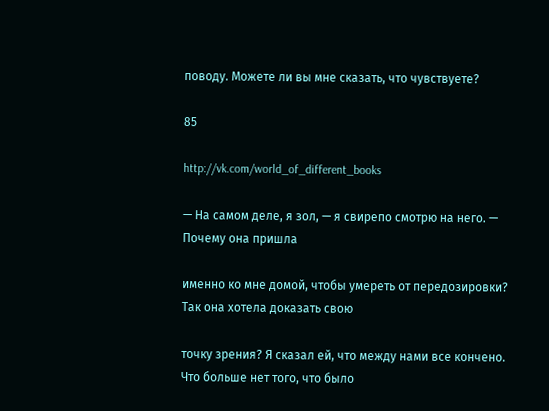поводу. Можете ли вы мне сказать, что чувствуете?

85

http://vk.com/world_of_different_books

— На самом деле, я зол, — я свирепо смотрю на него. — Почему она пришла

именно ко мне домой, чтобы умереть от передозировки? Так она хотела доказать свою

точку зрения? Я сказал ей, что между нами все кончено. Что больше нет того, что было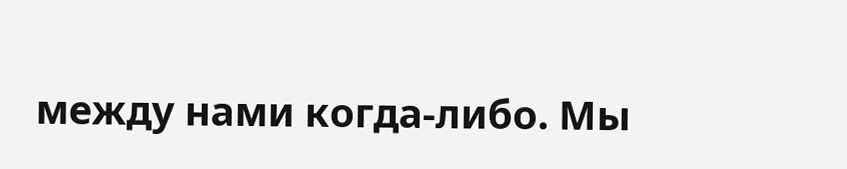между нами когда-либо. Мы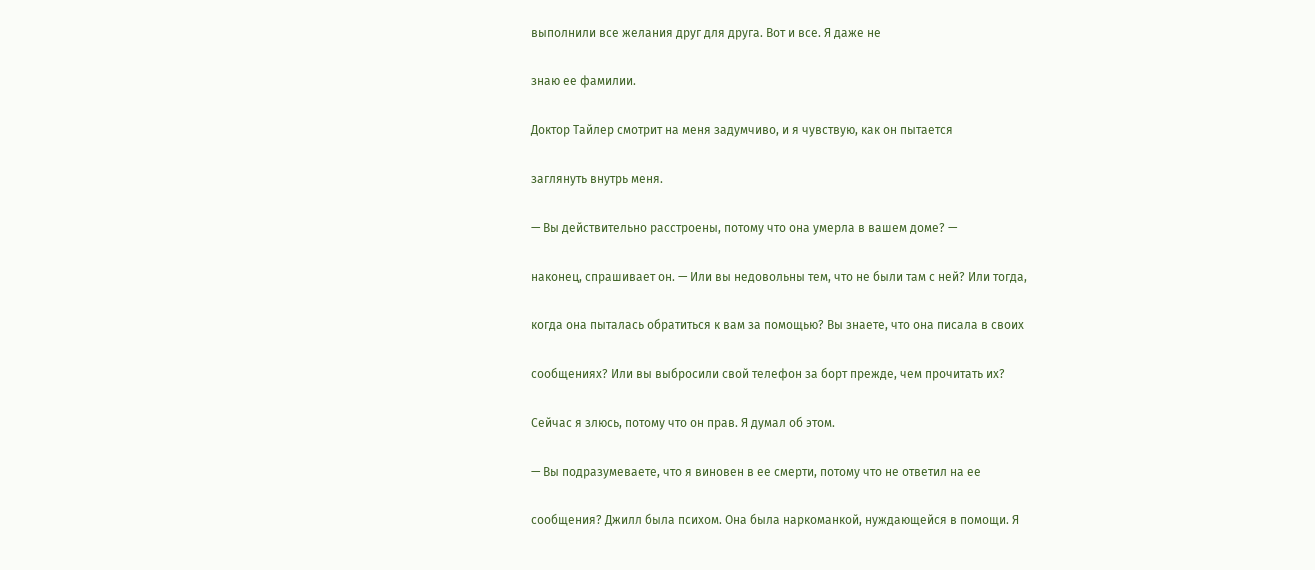выполнили все желания друг для друга. Вот и все. Я даже не

знаю ее фамилии.

Доктор Тайлер смотрит на меня задумчиво, и я чувствую, как он пытается

заглянуть внутрь меня.

— Вы действительно расстроены, потому что она умерла в вашем доме? —

наконец, спрашивает он. — Или вы недовольны тем, что не были там с ней? Или тогда,

когда она пыталась обратиться к вам за помощью? Вы знаете, что она писала в своих

сообщениях? Или вы выбросили свой телефон за борт прежде, чем прочитать их?

Сейчас я злюсь, потому что он прав. Я думал об этом.

— Вы подразумеваете, что я виновен в ее смерти, потому что не ответил на ее

сообщения? Джилл была психом. Она была наркоманкой, нуждающейся в помощи. Я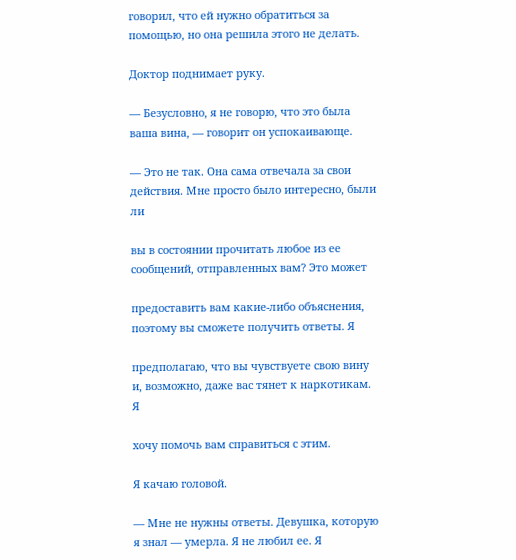говорил, что ей нужно обратиться за помощью, но она решила этого не делать.

Доктор поднимает руку.

— Безусловно, я не говорю, что это была ваша вина, — говорит он успокаивающе.

— Это не так. Она сама отвечала за свои действия. Мне просто было интересно, были ли

вы в состоянии прочитать любое из ее сообщений, отправленных вам? Это может

предоставить вам какие-либо объяснения, поэтому вы сможете получить ответы. Я

предполагаю, что вы чувствуете свою вину и, возможно, даже вас тянет к наркотикам. Я

хочу помочь вам справиться с этим.

Я качаю головой.

— Мне не нужны ответы. Девушка, которую я знал — умерла. Я не любил ее. Я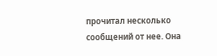прочитал несколько сообщений от нее. Она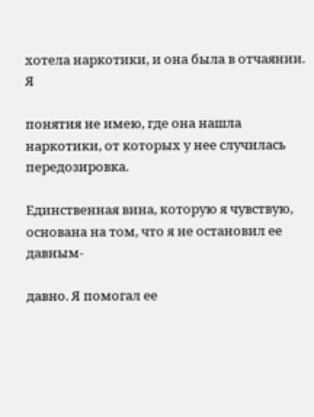хотела наркотики, и она была в отчаянии. Я

понятия не имею, где она нашла наркотики, от которых у нее случилась передозировка.

Единственная вина, которую я чувствую, основана на том, что я не остановил ее давным-

давно. Я помогал ее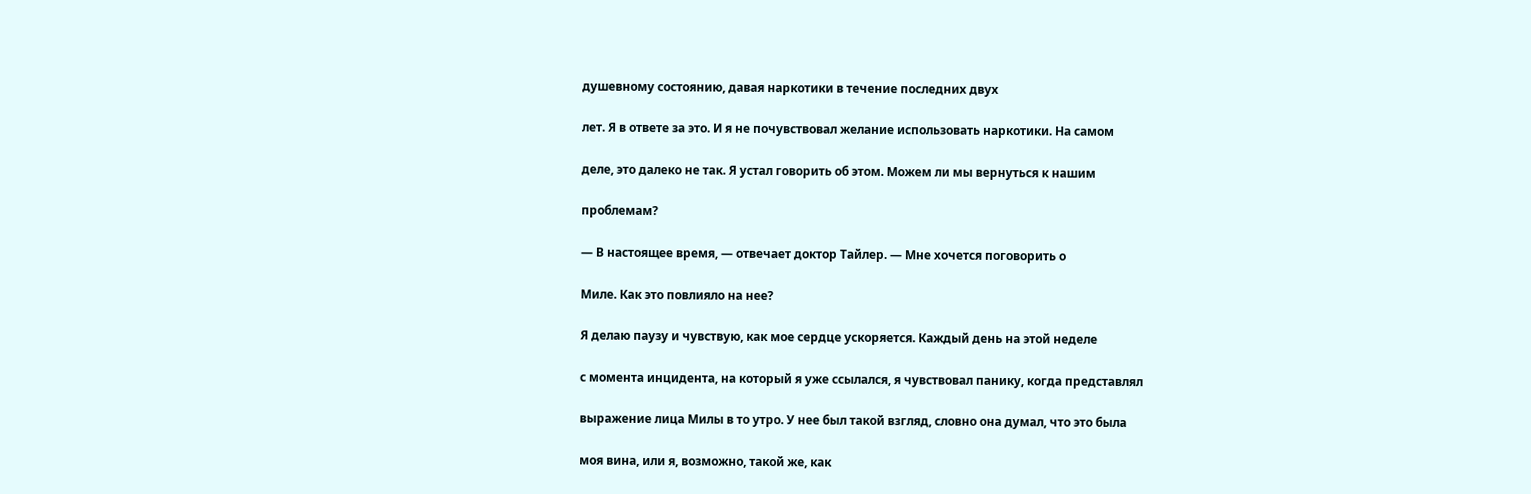душевному состоянию, давая наркотики в течение последних двух

лет. Я в ответе за это. И я не почувствовал желание использовать наркотики. На самом

деле, это далеко не так. Я устал говорить об этом. Можем ли мы вернуться к нашим

проблемам?

— В настоящее время, — отвечает доктор Тайлер. — Мне хочется поговорить о

Миле. Как это повлияло на нее?

Я делаю паузу и чувствую, как мое сердце ускоряется. Каждый день на этой неделе

с момента инцидента, на который я уже ссылался, я чувствовал панику, когда представлял

выражение лица Милы в то утро. У нее был такой взгляд, словно она думал, что это была

моя вина, или я, возможно, такой же, как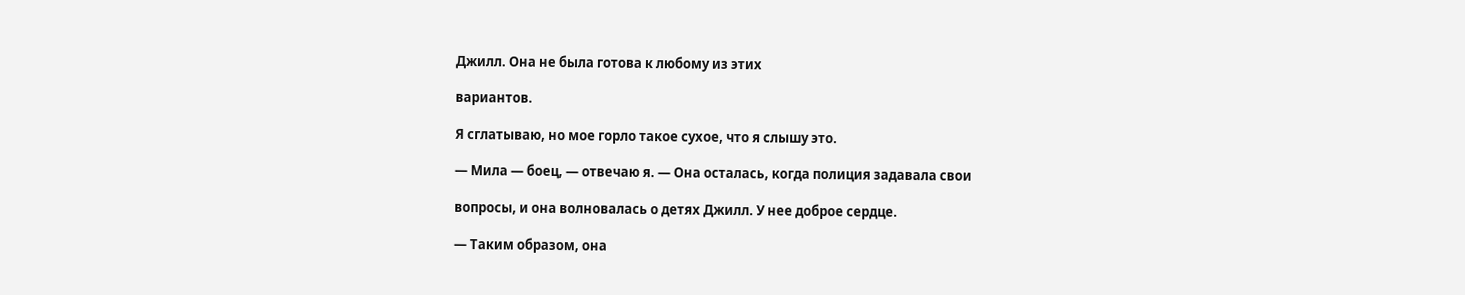Джилл. Она не была готова к любому из этих

вариантов.

Я сглатываю, но мое горло такое сухое, что я слышу это.

— Мила — боец, — отвечаю я. — Она осталась, когда полиция задавала свои

вопросы, и она волновалась о детях Джилл. У нее доброе сердце.

— Таким образом, она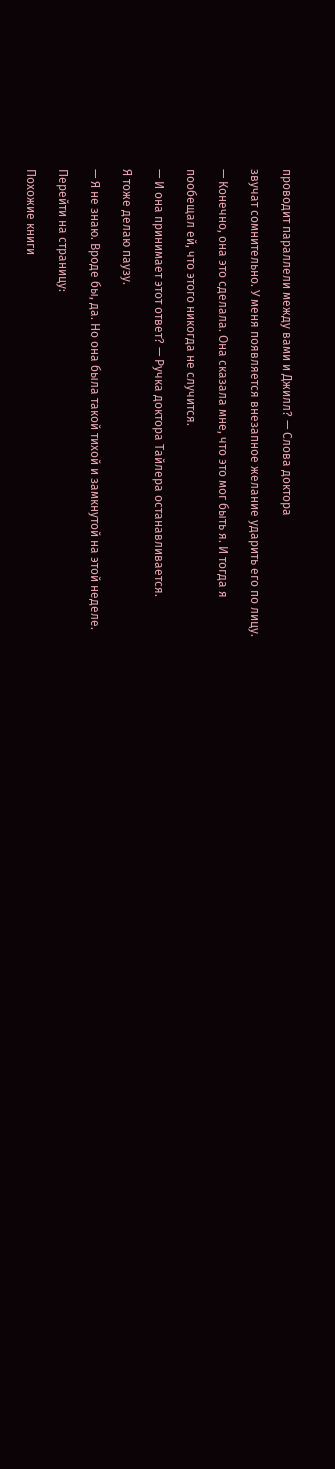проводит параллели между вами и Джилл? — Слова доктора

звучат сомнительно. У меня появляется внезапное желание ударить его по лицу.

— Конечно, она это сделала. Она сказала мне, что это мог быть я. И тогда я

пообещал ей, что этого никогда не случится.

— И она принимает этот ответ? — Ручка доктора Тайлера останавливается.

Я тоже делаю паузу.

— Я не знаю. Вроде бы, да. Но она была такой тихой и замкнутой на этой неделе.

Перейти на страницу:

Похожие книги